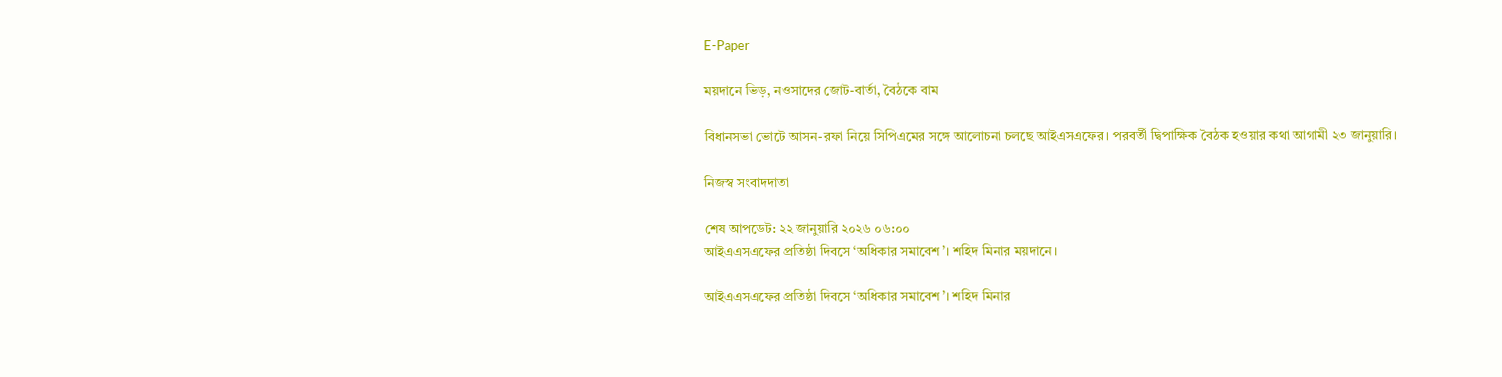E-Paper

ময়দানে ভিড়, নওসাদের জোট-বার্তা, বৈঠকে বাম

বিধানসভা ভোটে আসন-রফা নিয়ে সিপিএমের সঙ্গে আলোচনা চলছে আইএসএফের। পরবর্তী দ্বিপাক্ষিক বৈঠক হওয়ার কথা আগামী ২৩ জানুয়ারি।

নিজস্ব সংবাদদাতা

শেষ আপডেট: ২২ জানুয়ারি ২০২৬ ০৬:০০
আইএএসএফের প্রতিষ্ঠা দিবসে ‘অধিকার সমাবেশ’। শহিদ মিনার ময়দানে।

আইএএসএফের প্রতিষ্ঠা দিবসে ‘অধিকার সমাবেশ’। শহিদ মিনার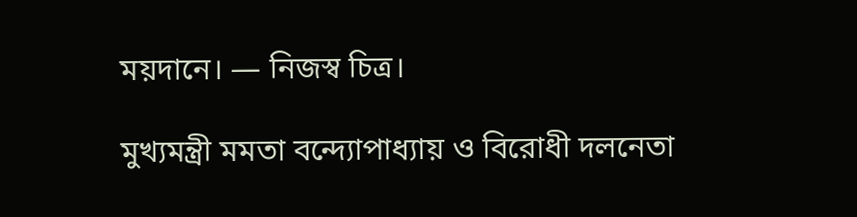ময়দানে। — নিজস্ব চিত্র।

মুখ্যমন্ত্রী মমতা বন্দ্যোপাধ্যায় ও বিরোধী দলনেতা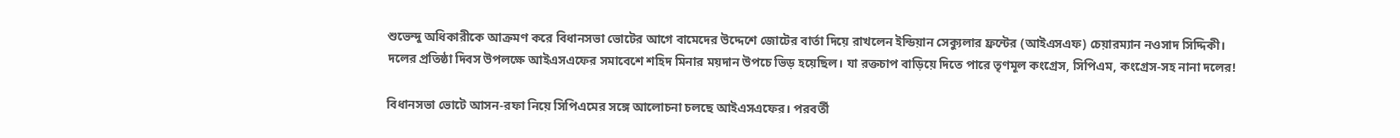শুভেন্দু অধিকারীকে আক্রমণ করে বিধানসভা ভোটের আগে বামেদের উদ্দেশে জোটের বার্তা দিয়ে রাখলেন ইন্ডিয়ান সেক্যুলার ফ্রন্টের (আইএসএফ) চেয়ারম্যান নওসাদ সিদ্দিকী। দলের প্রতিষ্ঠা দিবস উপলক্ষে আইএসএফের সমাবেশে শহিদ মিনার ময়দান উপচে ভিড় হয়েছিল। যা রক্তচাপ বাড়িয়ে দিতে পারে তৃণমূল কংগ্রেস, সিপিএম, কংগ্রেস-সহ নানা দলের!

বিধানসভা ভোটে আসন-রফা নিয়ে সিপিএমের সঙ্গে আলোচনা চলছে আইএসএফের। পরবর্তী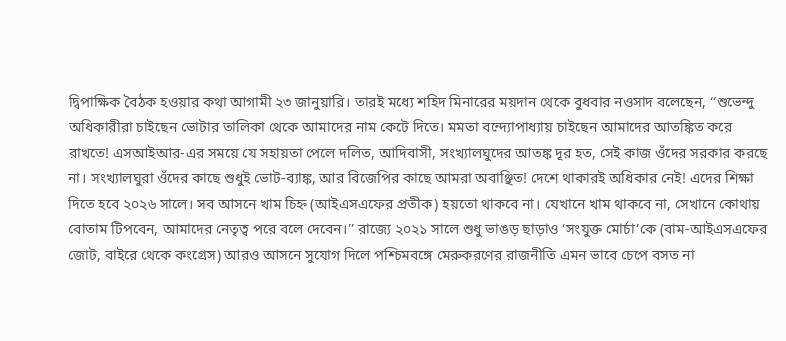দ্বিপাক্ষিক বৈঠক হওয়ার কথা আগামী ২৩ জানুয়ারি। তারই মধ্যে শহিদ মিনারের ময়দান থেকে বুধবার নওসাদ বলেছেন, ‘‘শুভেন্দু অধিকারীরা চাইছেন ভোটার তালিকা থেকে আমাদের নাম কেটে দিতে। মমতা বন্দ্যোপাধ্যায় চাইছেন আমাদের আতঙ্কিত করে রাখতে! এসআইআর-এর সময়ে যে সহায়তা পেলে দলিত, আদিবাসী, সংখ্যালঘুদের আতঙ্ক দূর হত, সেই কাজ ওঁদের সরকার করছে না। সংখ্যালঘুরা ওঁদের কাছে শুধুই ভোট-ব্যাঙ্ক, আর বিজেপির কাছে আমরা অবাঞ্ছিত! দেশে থাকারই অধিকার নেই! এদের শিক্ষা দিতে হবে ২০২৬ সালে। সব আসনে খাম চিহ্ন (আইএসএফের প্রতীক) হয়তো থাকবে না। যেখানে খাম থাকবে না, সেখানে কোথায় বোতাম টিপবেন, আমাদের নেতৃত্ব পরে বলে দেবেন।’’ রাজ্যে ২০২১ সালে শুধু ভাঙড় ছাড়াও ‘সংযুক্ত মোর্চা’কে (বাম-আইএসএফের জোট, বাইরে থেকে কংগ্রেস) আরও আসনে সুযোগ দিলে পশ্চিমবঙ্গে মেরুকরণের রাজনীতি এমন ভাবে চেপে বসত না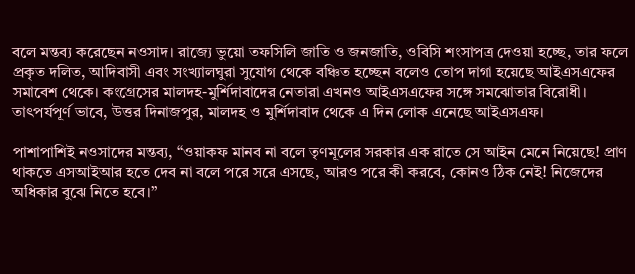বলে মন্তব্য করেছেন নওসাদ। রাজ্যে ভুয়ো তফসিলি জাতি ও জনজাতি, ওবিসি শংসাপত্র দেওয়া হচ্ছে, তার ফলে প্রকৃত দলিত, আদিবাসী এবং সংখ্যালঘুরা সুযোগ থেকে বঞ্চিত হচ্ছেন বলেও তোপ দাগা হয়েছে আইএসএফের সমাবেশ থেকে। কংগ্রেসের মালদহ-মুর্শিদাবাদের নেতারা এখনও আইএসএফের সঙ্গে সমঝোতার বিরোধী। তাৎপর্যপূর্ণ ভাবে, উত্তর দিনাজপুর, মালদহ ও মুর্শিদাবাদ থেকে এ দিন লোক এনেছে আইএসএফ।

পাশাপাশিই নওসাদের মন্তব্য, ‘‘ওয়াকফ মানব না বলে তৃণমূলের সরকার এক রাতে সে আইন মেনে নিয়েছে! প্রাণ থাকতে এসআইআর হতে দেব না বলে পরে সরে এসছে, আরও পরে কী করবে, কোনও ঠিক নেই! নিজেদের অধিকার বুঝে নিতে হবে।’’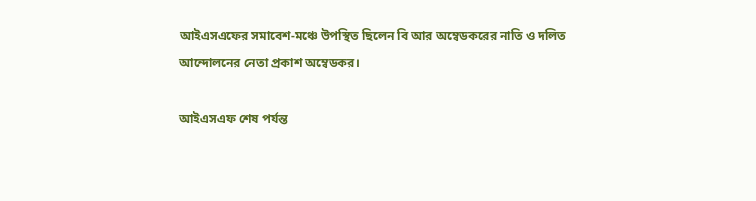আইএসএফের সমাবেশ-মঞ্চে উপস্থিত ছিলেন বি আর অম্বেডকরের নাতি ও দলিত আন্দোলনের নেতা প্রকাশ অম্বেডকর।

আইএসএফ শেষ পর্যন্ত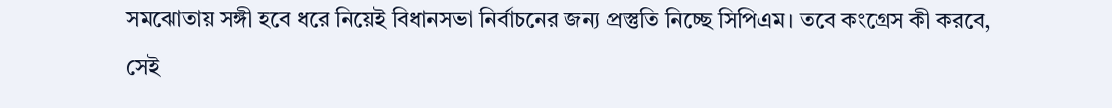সমঝোতায় সঙ্গী হবে ধরে নিয়েই বিধানসভা নির্বাচনের জন্য প্রস্তুতি নিচ্ছে সিপিএম। তবে কংগ্রেস কী করবে, সেই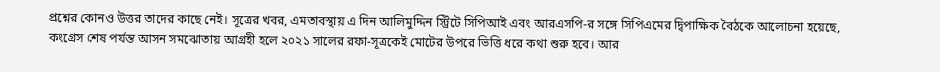প্রশ্নের কোনও উত্তর তাদের কাছে নেই। সূত্রের খবর, এমতাবস্থায় এ দিন আলিমুদ্দিন স্ট্রিটে সিপিআই এবং আরএসপি-র সঙ্গে সিপিএমের দ্বিপাক্ষিক বৈঠকে আলোচনা হয়েছে, কংগ্রেস শেষ পর্যন্ত আসন সমঝোতায় আগ্রহী হলে ২০২১ সালের রফা-সূত্রকেই মোটের উপরে ভিত্তি ধরে কথা শুরু হবে। আর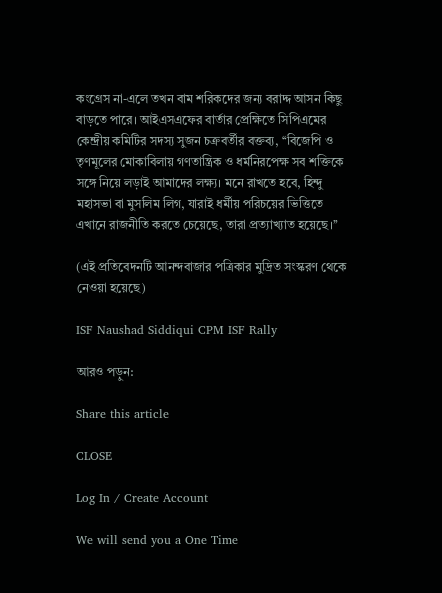কংগ্রেস না-এলে তখন বাম শরিকদের জন্য বরাদ্দ আসন কিছু বাড়তে পারে। আইএসএফের বার্তার প্রেক্ষিতে সিপিএমের কেন্দ্রীয় কমিটির সদস্য সুজন চক্রবর্তীর বক্তব্য, ‘‘বিজেপি ও তৃণমূলের মোকাবিলায় গণতান্ত্রিক ও ধর্মনিরপেক্ষ সব শক্তিকে সঙ্গে নিয়ে লড়াই আমাদের লক্ষ্য। মনে রাখতে হবে, হিন্দু মহাসভা বা মুসলিম লিগ, যারাই ধর্মীয় পরিচয়ের ভিত্তিতে এখানে রাজনীতি করতে চেয়েছে, তারা প্রত্যাখ্যাত হয়েছে।’’

(এই প্রতিবেদনটি আনন্দবাজার পত্রিকার মুদ্রিত সংস্করণ থেকে নেওয়া হয়েছে)

ISF Naushad Siddiqui CPM ISF Rally

আরও পড়ুন:

Share this article

CLOSE

Log In / Create Account

We will send you a One Time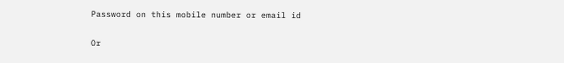Password on this mobile number or email id

Or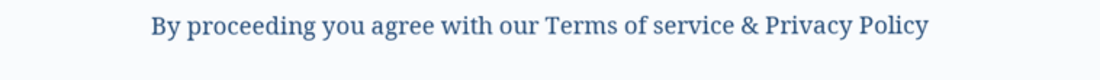By proceeding you agree with our Terms of service & Privacy Policy